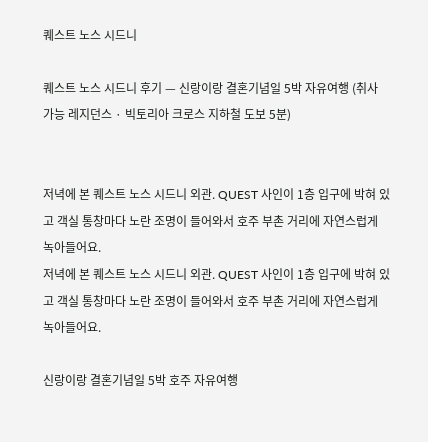퀘스트 노스 시드니

퀘스트 노스 시드니 후기 — 신랑이랑 결혼기념일 5박 자유여행 (취사 가능 레지던스 · 빅토리아 크로스 지하철 도보 5분)


저녁에 본 퀘스트 노스 시드니 외관. QUEST 사인이 1층 입구에 박혀 있고 객실 통창마다 노란 조명이 들어와서 호주 부촌 거리에 자연스럽게 녹아들어요.
저녁에 본 퀘스트 노스 시드니 외관. QUEST 사인이 1층 입구에 박혀 있고 객실 통창마다 노란 조명이 들어와서 호주 부촌 거리에 자연스럽게 녹아들어요.

신랑이랑 결혼기념일 5박 호주 자유여행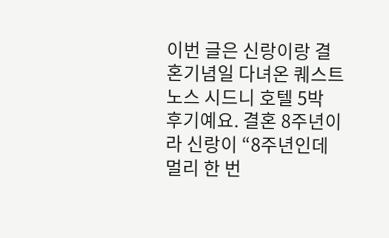이번 글은 신랑이랑 결혼기념일 다녀온 퀘스트 노스 시드니 호텔 5박 후기예요. 결혼 8주년이라 신랑이 “8주년인데 멀리 한 번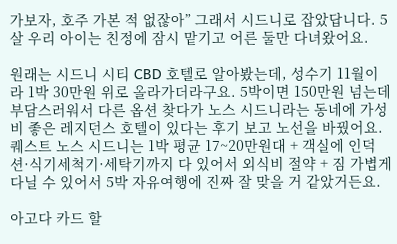가보자, 호주 가본 적 없잖아” 그래서 시드니로 잡았답니다. 5살 우리 아이는 친정에 잠시 맡기고 어른 둘만 다녀왔어요.

원래는 시드니 시티 CBD 호텔로 알아봤는데, 성수기 11월이라 1박 30만원 위로 올라가더라구요. 5박이면 150만원 넘는데 부담스러워서 다른 옵션 찾다가 노스 시드니라는 동네에 가성비 좋은 레지던스 호텔이 있다는 후기 보고 노선을 바꿨어요. 퀘스트 노스 시드니는 1박 평균 17~20만원대 + 객실에 인덕션·식기세척기·세탁기까지 다 있어서 외식비 절약 + 짐 가볍게 다닐 수 있어서 5박 자유여행에 진짜 잘 맞을 거 같았거든요.

아고다 카드 할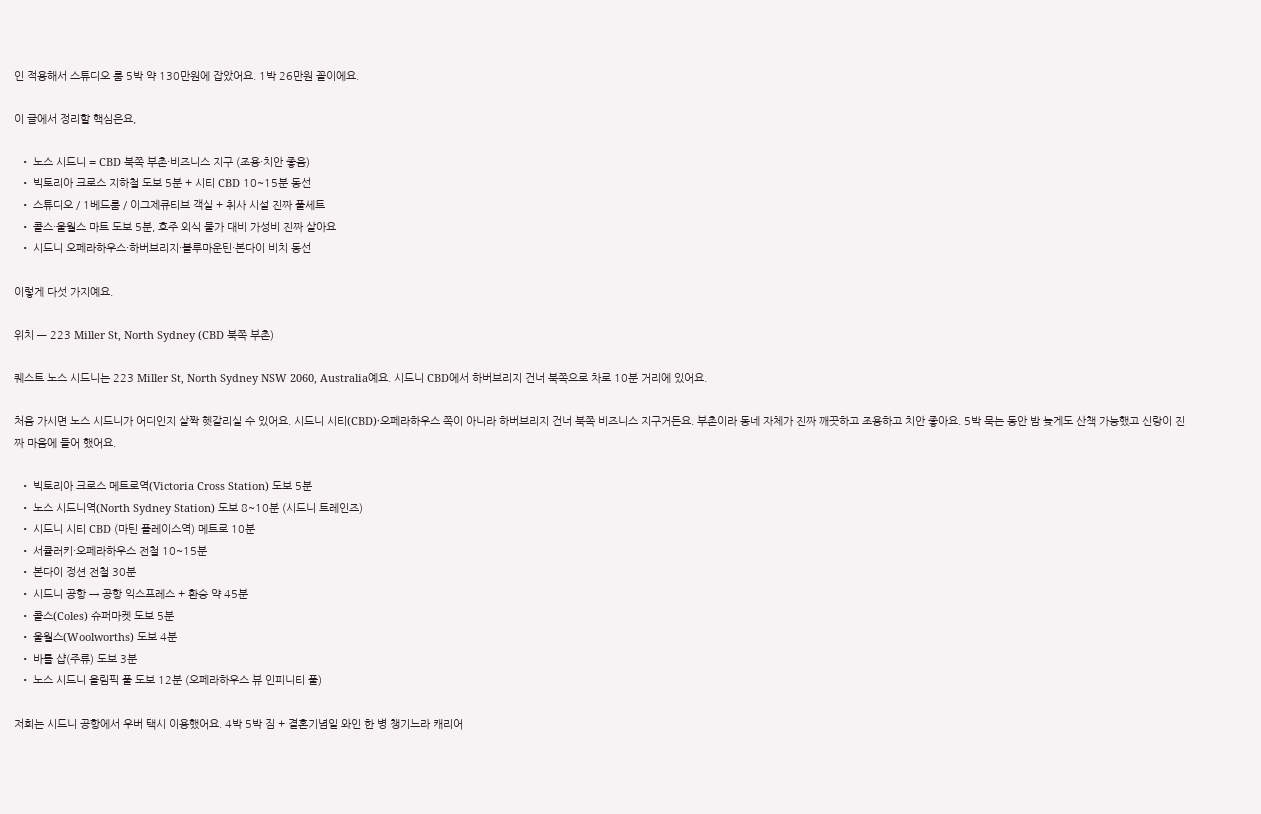인 적용해서 스튜디오 룸 5박 약 130만원에 잡았어요. 1박 26만원 꼴이에요.

이 글에서 정리할 핵심은요,

  • 노스 시드니 = CBD 북쪽 부촌·비즈니스 지구 (조용·치안 좋음)
  • 빅토리아 크로스 지하철 도보 5분 + 시티 CBD 10~15분 동선
  • 스튜디오 / 1베드룸 / 이그제큐티브 객실 + 취사 시설 진짜 풀세트
  • 콜스·울월스 마트 도보 5분, 호주 외식 물가 대비 가성비 진짜 살아요
  • 시드니 오페라하우스·하버브리지·블루마운틴·본다이 비치 동선

이렇게 다섯 가지예요.

위치 — 223 Miller St, North Sydney (CBD 북쪽 부촌)

퀘스트 노스 시드니는 223 Miller St, North Sydney NSW 2060, Australia예요. 시드니 CBD에서 하버브리지 건너 북쪽으로 차로 10분 거리에 있어요.

처음 가시면 노스 시드니가 어디인지 살짝 헷갈리실 수 있어요. 시드니 시티(CBD)·오페라하우스 쪽이 아니라 하버브리지 건너 북쪽 비즈니스 지구거든요. 부촌이라 동네 자체가 진짜 깨끗하고 조용하고 치안 좋아요. 5박 묵는 동안 밤 늦게도 산책 가능했고 신랑이 진짜 마음에 들어 했어요.

  • 빅토리아 크로스 메트로역(Victoria Cross Station) 도보 5분
  • 노스 시드니역(North Sydney Station) 도보 8~10분 (시드니 트레인즈)
  • 시드니 시티 CBD (마틴 플레이스역) 메트로 10분
  • 서큘러키·오페라하우스 전철 10~15분
  • 본다이 정션 전철 30분
  • 시드니 공항 → 공항 익스프레스 + 환승 약 45분
  • 콜스(Coles) 슈퍼마켓 도보 5분
  • 울월스(Woolworths) 도보 4분
  • 바틀 샵(주류) 도보 3분
  • 노스 시드니 올림픽 풀 도보 12분 (오페라하우스 뷰 인피니티 풀)

저희는 시드니 공항에서 우버 택시 이용했어요. 4박 5박 짐 + 결혼기념일 와인 한 병 챙기느라 캐리어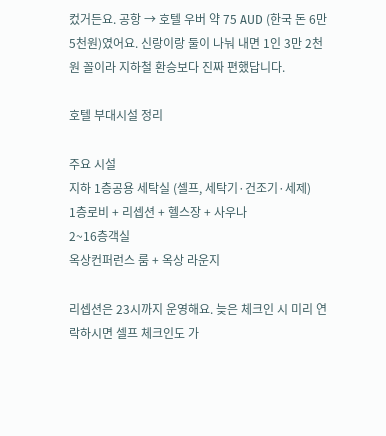컸거든요. 공항 → 호텔 우버 약 75 AUD (한국 돈 6만 5천원)였어요. 신랑이랑 둘이 나눠 내면 1인 3만 2천원 꼴이라 지하철 환승보다 진짜 편했답니다.

호텔 부대시설 정리

주요 시설
지하 1층공용 세탁실 (셀프, 세탁기·건조기·세제)
1층로비 + 리셉션 + 헬스장 + 사우나
2~16층객실
옥상컨퍼런스 룸 + 옥상 라운지

리셉션은 23시까지 운영해요. 늦은 체크인 시 미리 연락하시면 셀프 체크인도 가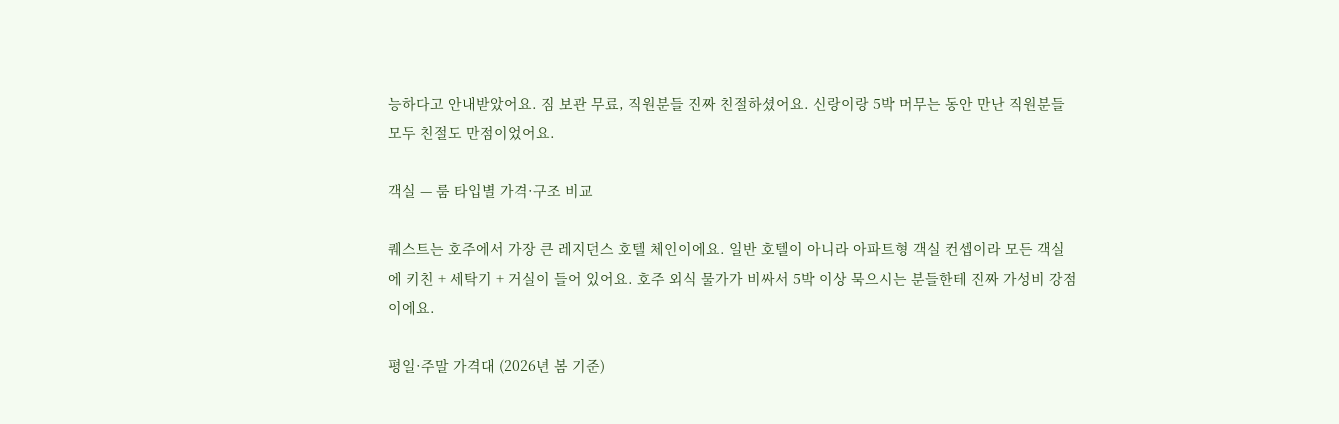능하다고 안내받았어요. 짐 보관 무료, 직원분들 진짜 친절하셨어요. 신랑이랑 5박 머무는 동안 만난 직원분들 모두 친절도 만점이었어요.

객실 — 룸 타입별 가격·구조 비교

퀘스트는 호주에서 가장 큰 레지던스 호텔 체인이에요. 일반 호텔이 아니라 아파트형 객실 컨셉이라 모든 객실에 키친 + 세탁기 + 거실이 들어 있어요. 호주 외식 물가가 비싸서 5박 이상 묵으시는 분들한테 진짜 가성비 강점이에요.

평일·주말 가격대 (2026년 봄 기준)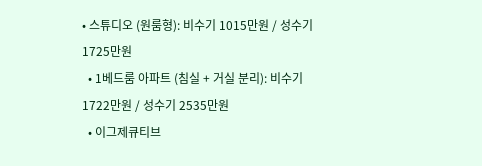• 스튜디오 (원룸형): 비수기 1015만원 / 성수기 1725만원
  • 1베드룸 아파트 (침실 + 거실 분리): 비수기 1722만원 / 성수기 2535만원
  • 이그제큐티브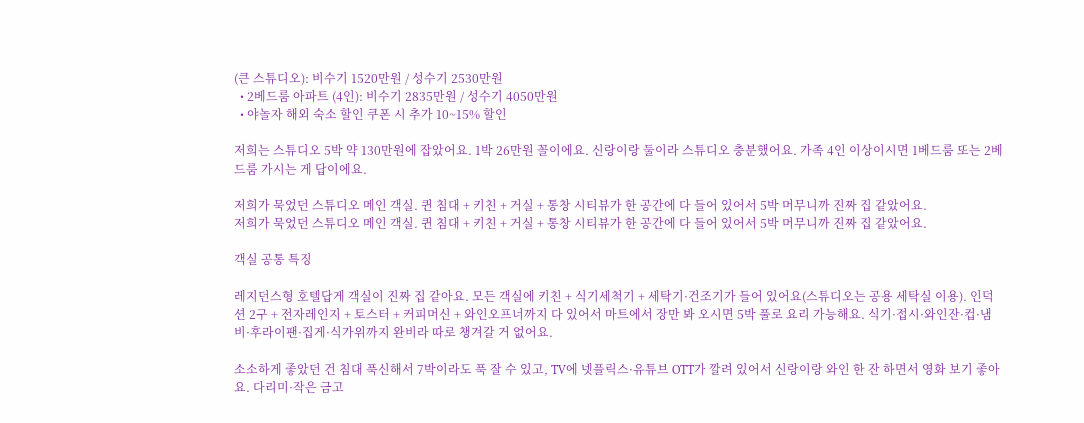(큰 스튜디오): 비수기 1520만원 / 성수기 2530만원
  • 2베드룸 아파트 (4인): 비수기 2835만원 / 성수기 4050만원
  • 야놀자 해외 숙소 할인 쿠폰 시 추가 10~15% 할인

저희는 스튜디오 5박 약 130만원에 잡았어요. 1박 26만원 꼴이에요. 신랑이랑 둘이라 스튜디오 충분했어요. 가족 4인 이상이시면 1베드룸 또는 2베드룸 가시는 게 답이에요.

저희가 묵었던 스튜디오 메인 객실. 퀸 침대 + 키친 + 거실 + 통창 시티뷰가 한 공간에 다 들어 있어서 5박 머무니까 진짜 집 같았어요.
저희가 묵었던 스튜디오 메인 객실. 퀸 침대 + 키친 + 거실 + 통창 시티뷰가 한 공간에 다 들어 있어서 5박 머무니까 진짜 집 같았어요.

객실 공통 특징

레지던스형 호텔답게 객실이 진짜 집 같아요. 모든 객실에 키친 + 식기세척기 + 세탁기·건조기가 들어 있어요(스튜디오는 공용 세탁실 이용). 인덕션 2구 + 전자레인지 + 토스터 + 커피머신 + 와인오프너까지 다 있어서 마트에서 장만 봐 오시면 5박 풀로 요리 가능해요. 식기·접시·와인잔·컵·냄비·후라이팬·집게·식가위까지 완비라 따로 챙겨갈 거 없어요.

소소하게 좋았던 건 침대 푹신해서 7박이라도 푹 잘 수 있고, TV에 넷플릭스·유튜브 OTT가 깔려 있어서 신랑이랑 와인 한 잔 하면서 영화 보기 좋아요. 다리미·작은 금고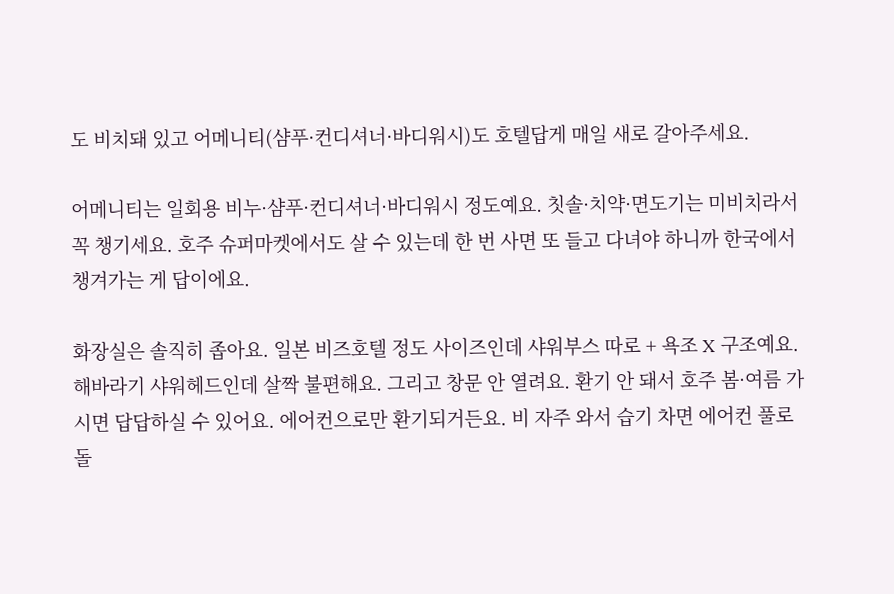도 비치돼 있고 어메니티(샴푸·컨디셔너·바디워시)도 호텔답게 매일 새로 갈아주세요.

어메니티는 일회용 비누·샴푸·컨디셔너·바디워시 정도예요. 칫솔·치약·면도기는 미비치라서 꼭 챙기세요. 호주 슈퍼마켓에서도 살 수 있는데 한 번 사면 또 들고 다녀야 하니까 한국에서 챙겨가는 게 답이에요.

화장실은 솔직히 좁아요. 일본 비즈호텔 정도 사이즈인데 샤워부스 따로 + 욕조 X 구조예요. 해바라기 샤워헤드인데 살짝 불편해요. 그리고 창문 안 열려요. 환기 안 돼서 호주 봄·여름 가시면 답답하실 수 있어요. 에어컨으로만 환기되거든요. 비 자주 와서 습기 차면 에어컨 풀로 돌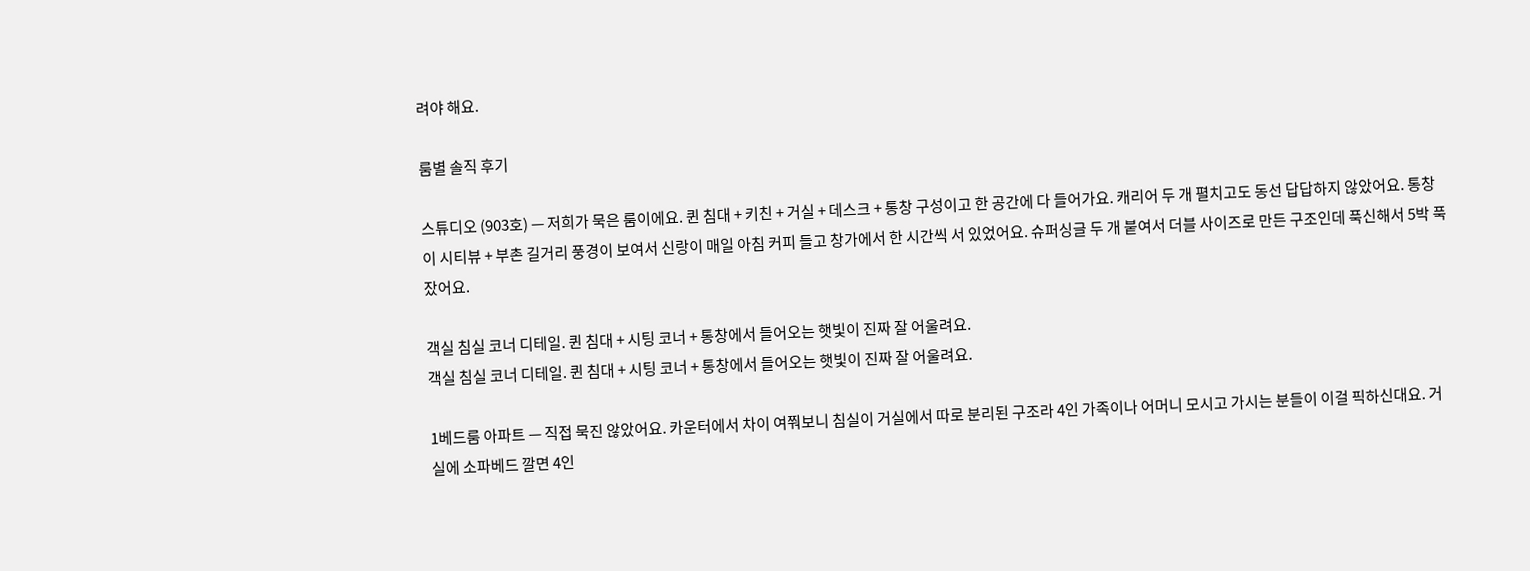려야 해요.

룸별 솔직 후기

스튜디오 (903호) — 저희가 묵은 룸이에요. 퀸 침대 + 키친 + 거실 + 데스크 + 통창 구성이고 한 공간에 다 들어가요. 캐리어 두 개 펼치고도 동선 답답하지 않았어요. 통창이 시티뷰 + 부촌 길거리 풍경이 보여서 신랑이 매일 아침 커피 들고 창가에서 한 시간씩 서 있었어요. 슈퍼싱글 두 개 붙여서 더블 사이즈로 만든 구조인데 푹신해서 5박 푹 잤어요.

객실 침실 코너 디테일. 퀸 침대 + 시팅 코너 + 통창에서 들어오는 햇빛이 진짜 잘 어울려요.
객실 침실 코너 디테일. 퀸 침대 + 시팅 코너 + 통창에서 들어오는 햇빛이 진짜 잘 어울려요.

1베드룸 아파트 — 직접 묵진 않았어요. 카운터에서 차이 여쭤보니 침실이 거실에서 따로 분리된 구조라 4인 가족이나 어머니 모시고 가시는 분들이 이걸 픽하신대요. 거실에 소파베드 깔면 4인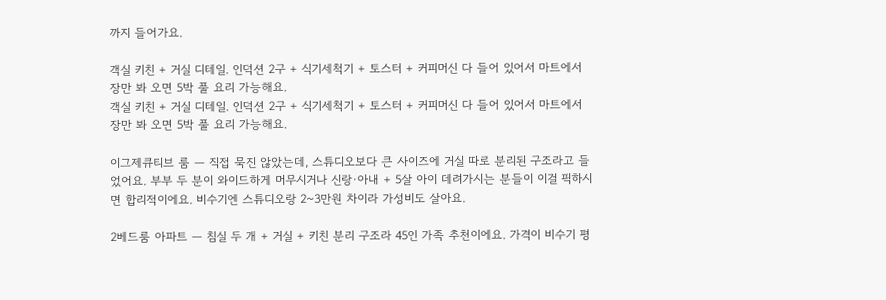까지 들어가요.

객실 키친 + 거실 디테일. 인덕션 2구 + 식기세척기 + 토스터 + 커피머신 다 들어 있어서 마트에서 장만 봐 오면 5박 풀 요리 가능해요.
객실 키친 + 거실 디테일. 인덕션 2구 + 식기세척기 + 토스터 + 커피머신 다 들어 있어서 마트에서 장만 봐 오면 5박 풀 요리 가능해요.

이그제큐티브 룸 — 직접 묵진 않았는데, 스튜디오보다 큰 사이즈에 거실 따로 분리된 구조라고 들었어요. 부부 두 분이 와이드하게 머무시거나 신랑·아내 + 5살 아이 데려가시는 분들이 이걸 픽하시면 합리적이에요. 비수기엔 스튜디오랑 2~3만원 차이라 가성비도 살아요.

2베드룸 아파트 — 침실 두 개 + 거실 + 키친 분리 구조라 45인 가족 추천이에요. 가격이 비수기 평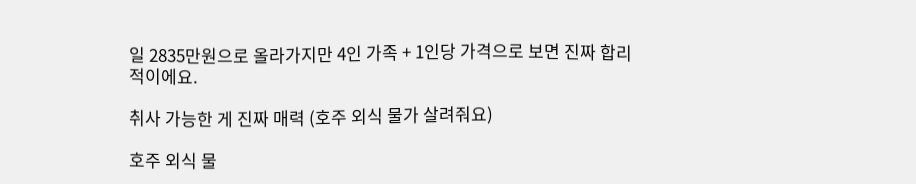일 2835만원으로 올라가지만 4인 가족 + 1인당 가격으로 보면 진짜 합리적이에요.

취사 가능한 게 진짜 매력 (호주 외식 물가 살려줘요)

호주 외식 물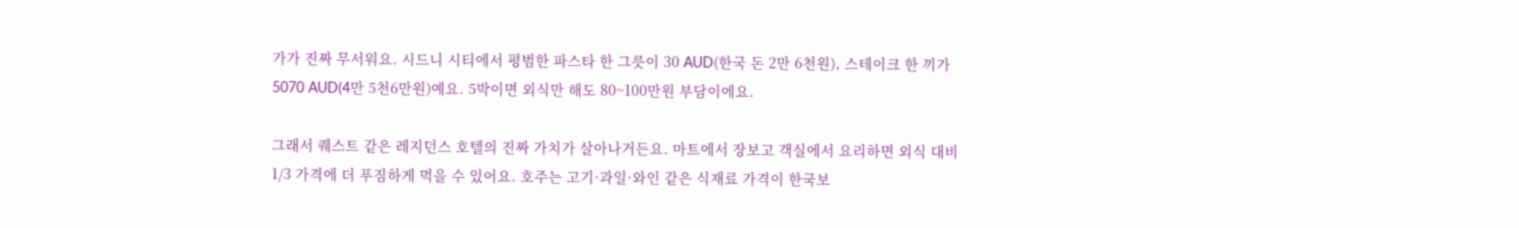가가 진짜 무서워요. 시드니 시티에서 평범한 파스타 한 그릇이 30 AUD(한국 돈 2만 6천원), 스테이크 한 끼가 5070 AUD(4만 5천6만원)예요. 5박이면 외식만 해도 80~100만원 부담이에요.

그래서 퀘스트 같은 레지던스 호텔의 진짜 가치가 살아나거든요. 마트에서 장보고 객실에서 요리하면 외식 대비 1/3 가격에 더 푸짐하게 먹을 수 있어요. 호주는 고기·과일·와인 같은 식재료 가격이 한국보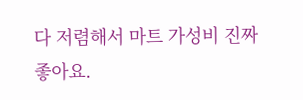다 저렴해서 마트 가성비 진짜 좋아요.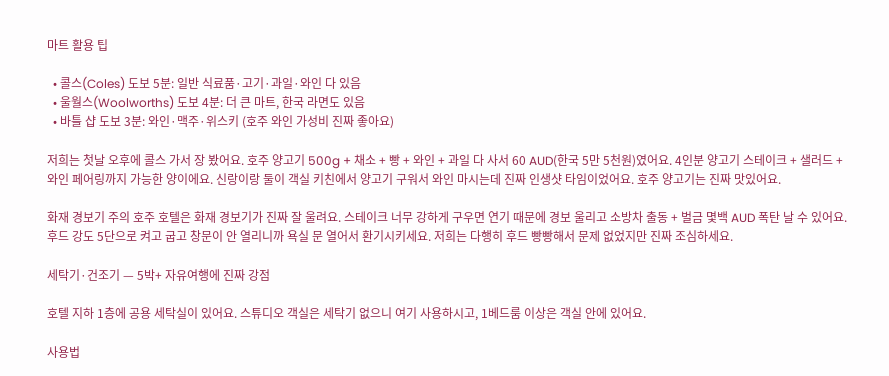마트 활용 팁

  • 콜스(Coles) 도보 5분: 일반 식료품·고기·과일·와인 다 있음
  • 울월스(Woolworths) 도보 4분: 더 큰 마트, 한국 라면도 있음
  • 바틀 샵 도보 3분: 와인·맥주·위스키 (호주 와인 가성비 진짜 좋아요)

저희는 첫날 오후에 콜스 가서 장 봤어요. 호주 양고기 500g + 채소 + 빵 + 와인 + 과일 다 사서 60 AUD(한국 5만 5천원)였어요. 4인분 양고기 스테이크 + 샐러드 + 와인 페어링까지 가능한 양이에요. 신랑이랑 둘이 객실 키친에서 양고기 구워서 와인 마시는데 진짜 인생샷 타임이었어요. 호주 양고기는 진짜 맛있어요.

화재 경보기 주의 호주 호텔은 화재 경보기가 진짜 잘 울려요. 스테이크 너무 강하게 구우면 연기 때문에 경보 울리고 소방차 출동 + 벌금 몇백 AUD 폭탄 날 수 있어요. 후드 강도 5단으로 켜고 굽고 창문이 안 열리니까 욕실 문 열어서 환기시키세요. 저희는 다행히 후드 빵빵해서 문제 없었지만 진짜 조심하세요.

세탁기·건조기 — 5박+ 자유여행에 진짜 강점

호텔 지하 1층에 공용 세탁실이 있어요. 스튜디오 객실은 세탁기 없으니 여기 사용하시고, 1베드룸 이상은 객실 안에 있어요.

사용법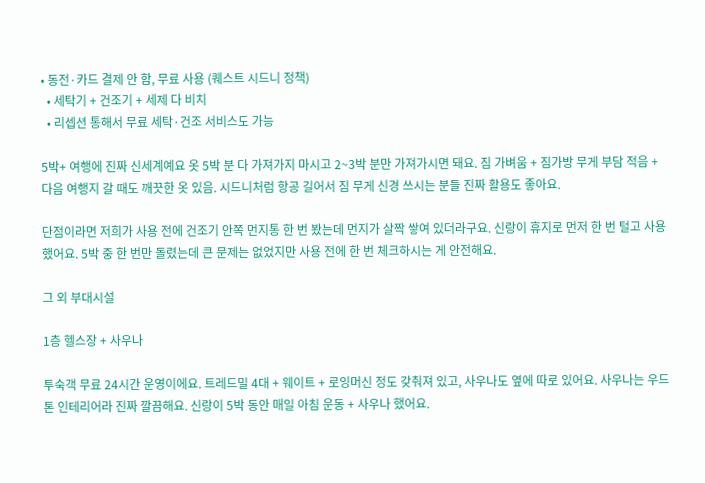• 동전·카드 결제 안 함, 무료 사용 (퀘스트 시드니 정책)
  • 세탁기 + 건조기 + 세제 다 비치
  • 리셉션 통해서 무료 세탁·건조 서비스도 가능

5박+ 여행에 진짜 신세계예요 옷 5박 분 다 가져가지 마시고 2~3박 분만 가져가시면 돼요. 짐 가벼움 + 짐가방 무게 부담 적음 + 다음 여행지 갈 때도 깨끗한 옷 있음. 시드니처럼 항공 길어서 짐 무게 신경 쓰시는 분들 진짜 활용도 좋아요.

단점이라면 저희가 사용 전에 건조기 안쪽 먼지통 한 번 봤는데 먼지가 살짝 쌓여 있더라구요. 신랑이 휴지로 먼저 한 번 털고 사용했어요. 5박 중 한 번만 돌렸는데 큰 문제는 없었지만 사용 전에 한 번 체크하시는 게 안전해요.

그 외 부대시설

1층 헬스장 + 사우나

투숙객 무료 24시간 운영이에요. 트레드밀 4대 + 웨이트 + 로잉머신 정도 갖춰져 있고, 사우나도 옆에 따로 있어요. 사우나는 우드톤 인테리어라 진짜 깔끔해요. 신랑이 5박 동안 매일 아침 운동 + 사우나 했어요.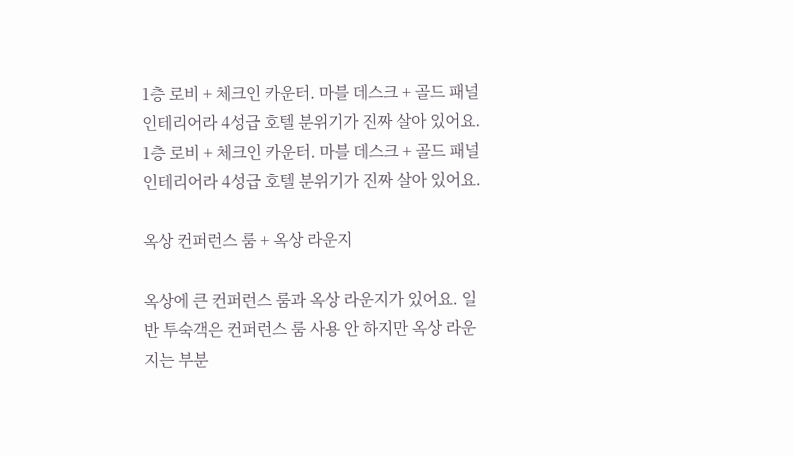1층 로비 + 체크인 카운터. 마블 데스크 + 골드 패널 인테리어라 4성급 호텔 분위기가 진짜 살아 있어요.
1층 로비 + 체크인 카운터. 마블 데스크 + 골드 패널 인테리어라 4성급 호텔 분위기가 진짜 살아 있어요.

옥상 컨퍼런스 룸 + 옥상 라운지

옥상에 큰 컨퍼런스 룸과 옥상 라운지가 있어요. 일반 투숙객은 컨퍼런스 룸 사용 안 하지만 옥상 라운지는 부분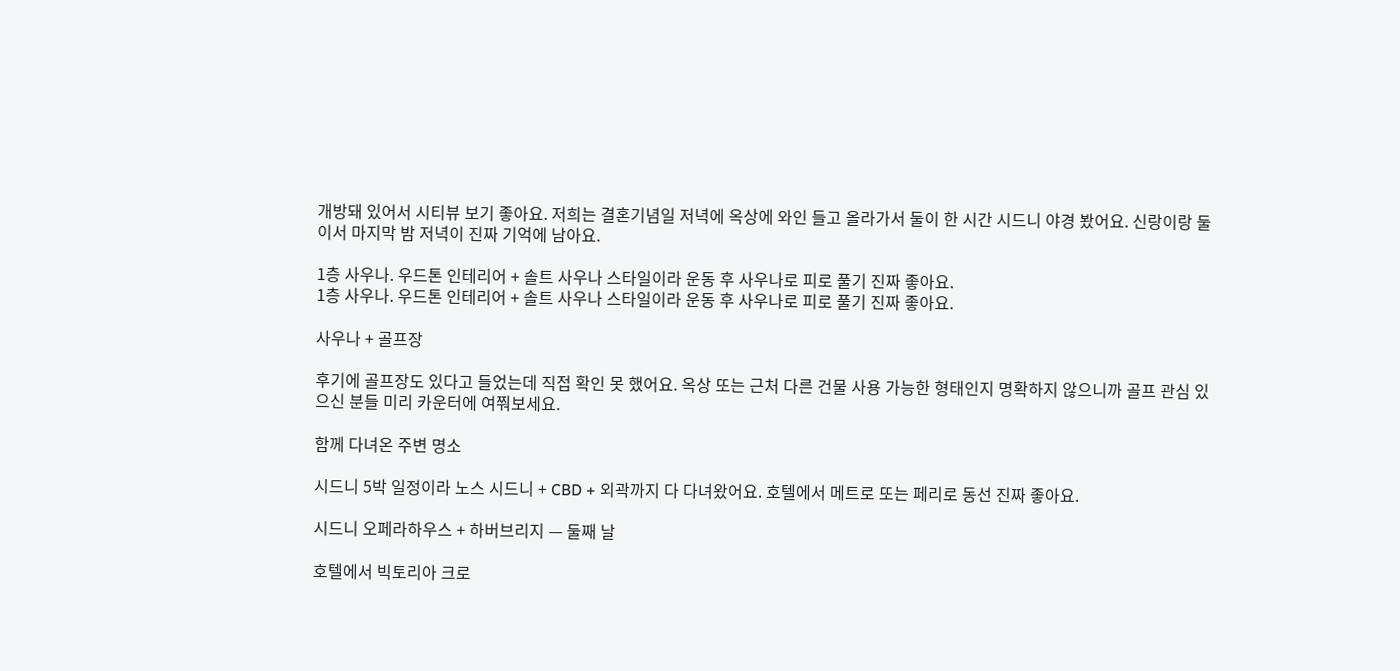개방돼 있어서 시티뷰 보기 좋아요. 저희는 결혼기념일 저녁에 옥상에 와인 들고 올라가서 둘이 한 시간 시드니 야경 봤어요. 신랑이랑 둘이서 마지막 밤 저녁이 진짜 기억에 남아요.

1층 사우나. 우드톤 인테리어 + 솔트 사우나 스타일이라 운동 후 사우나로 피로 풀기 진짜 좋아요.
1층 사우나. 우드톤 인테리어 + 솔트 사우나 스타일이라 운동 후 사우나로 피로 풀기 진짜 좋아요.

사우나 + 골프장

후기에 골프장도 있다고 들었는데 직접 확인 못 했어요. 옥상 또는 근처 다른 건물 사용 가능한 형태인지 명확하지 않으니까 골프 관심 있으신 분들 미리 카운터에 여쭤보세요.

함께 다녀온 주변 명소

시드니 5박 일정이라 노스 시드니 + CBD + 외곽까지 다 다녀왔어요. 호텔에서 메트로 또는 페리로 동선 진짜 좋아요.

시드니 오페라하우스 + 하버브리지 — 둘째 날

호텔에서 빅토리아 크로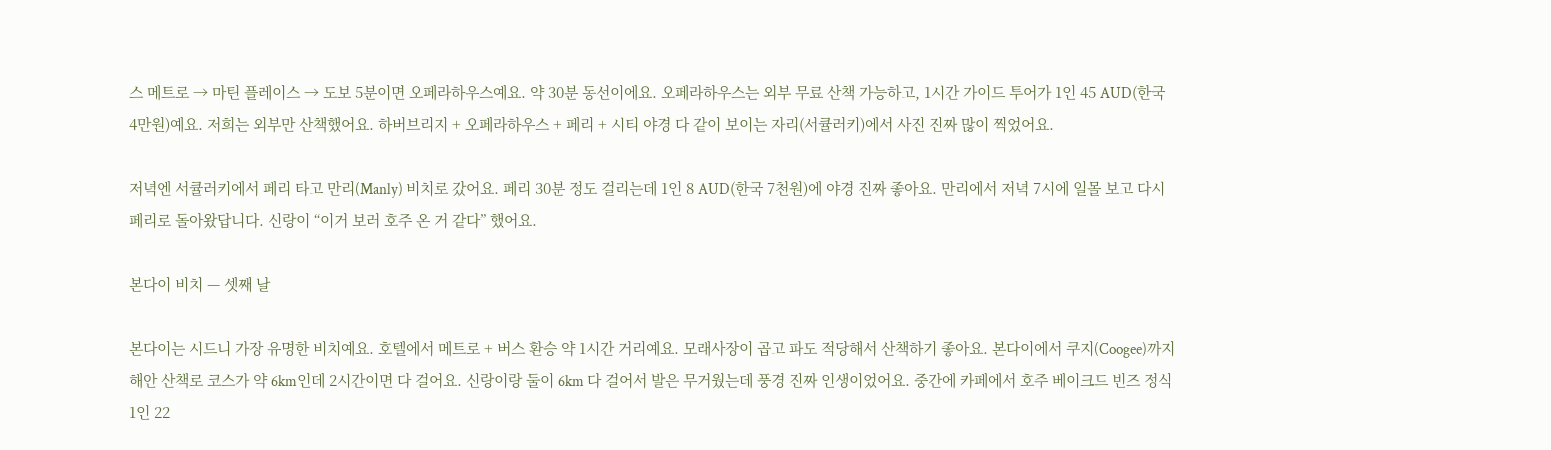스 메트로 → 마틴 플레이스 → 도보 5분이면 오페라하우스예요. 약 30분 동선이에요. 오페라하우스는 외부 무료 산책 가능하고, 1시간 가이드 투어가 1인 45 AUD(한국 4만원)예요. 저희는 외부만 산책했어요. 하버브리지 + 오페라하우스 + 페리 + 시티 야경 다 같이 보이는 자리(서큘러키)에서 사진 진짜 많이 찍었어요.

저녁엔 서큘러키에서 페리 타고 만리(Manly) 비치로 갔어요. 페리 30분 정도 걸리는데 1인 8 AUD(한국 7천원)에 야경 진짜 좋아요. 만리에서 저녁 7시에 일몰 보고 다시 페리로 돌아왔답니다. 신랑이 “이거 보러 호주 온 거 같다” 했어요.

본다이 비치 — 셋째 날

본다이는 시드니 가장 유명한 비치예요. 호텔에서 메트로 + 버스 환승 약 1시간 거리예요. 모래사장이 곱고 파도 적당해서 산책하기 좋아요. 본다이에서 쿠지(Coogee)까지 해안 산책로 코스가 약 6km인데 2시간이면 다 걸어요. 신랑이랑 둘이 6km 다 걸어서 발은 무거웠는데 풍경 진짜 인생이었어요. 중간에 카페에서 호주 베이크드 빈즈 정식 1인 22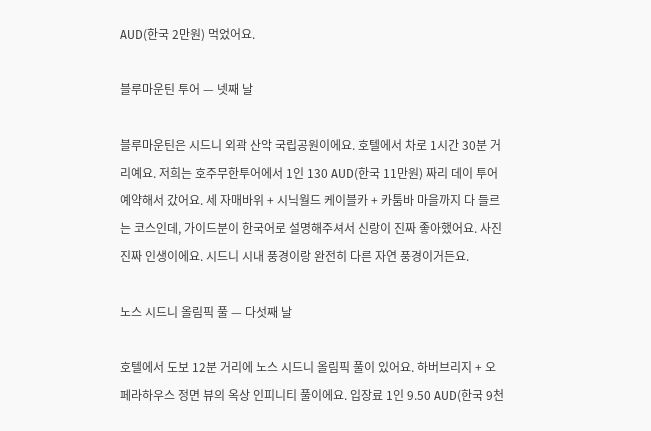AUD(한국 2만원) 먹었어요.

블루마운틴 투어 — 넷째 날

블루마운틴은 시드니 외곽 산악 국립공원이에요. 호텔에서 차로 1시간 30분 거리예요. 저희는 호주무한투어에서 1인 130 AUD(한국 11만원) 짜리 데이 투어 예약해서 갔어요. 세 자매바위 + 시닉월드 케이블카 + 카툼바 마을까지 다 들르는 코스인데, 가이드분이 한국어로 설명해주셔서 신랑이 진짜 좋아했어요. 사진 진짜 인생이에요. 시드니 시내 풍경이랑 완전히 다른 자연 풍경이거든요.

노스 시드니 올림픽 풀 — 다섯째 날

호텔에서 도보 12분 거리에 노스 시드니 올림픽 풀이 있어요. 하버브리지 + 오페라하우스 정면 뷰의 옥상 인피니티 풀이에요. 입장료 1인 9.50 AUD(한국 9천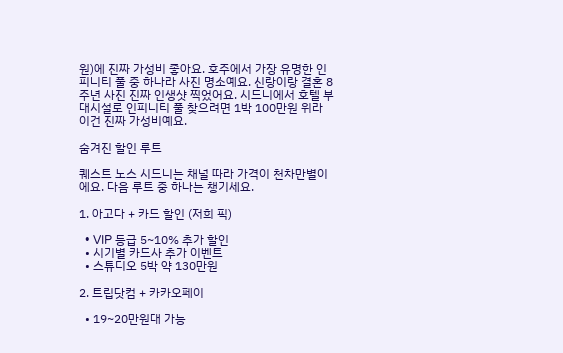원)에 진짜 가성비 좋아요. 호주에서 가장 유명한 인피니티 풀 중 하나라 사진 명소예요. 신랑이랑 결혼 8주년 사진 진짜 인생샷 찍었어요. 시드니에서 호텔 부대시설로 인피니티 풀 찾으려면 1박 100만원 위라 이건 진짜 가성비예요.

숨겨진 할인 루트

퀘스트 노스 시드니는 채널 따라 가격이 천차만별이에요. 다음 루트 중 하나는 챙기세요.

1. 아고다 + 카드 할인 (저희 픽)

  • VIP 등급 5~10% 추가 할인
  • 시기별 카드사 추가 이벤트
  • 스튜디오 5박 약 130만원

2. 트립닷컴 + 카카오페이

  • 19~20만원대 가능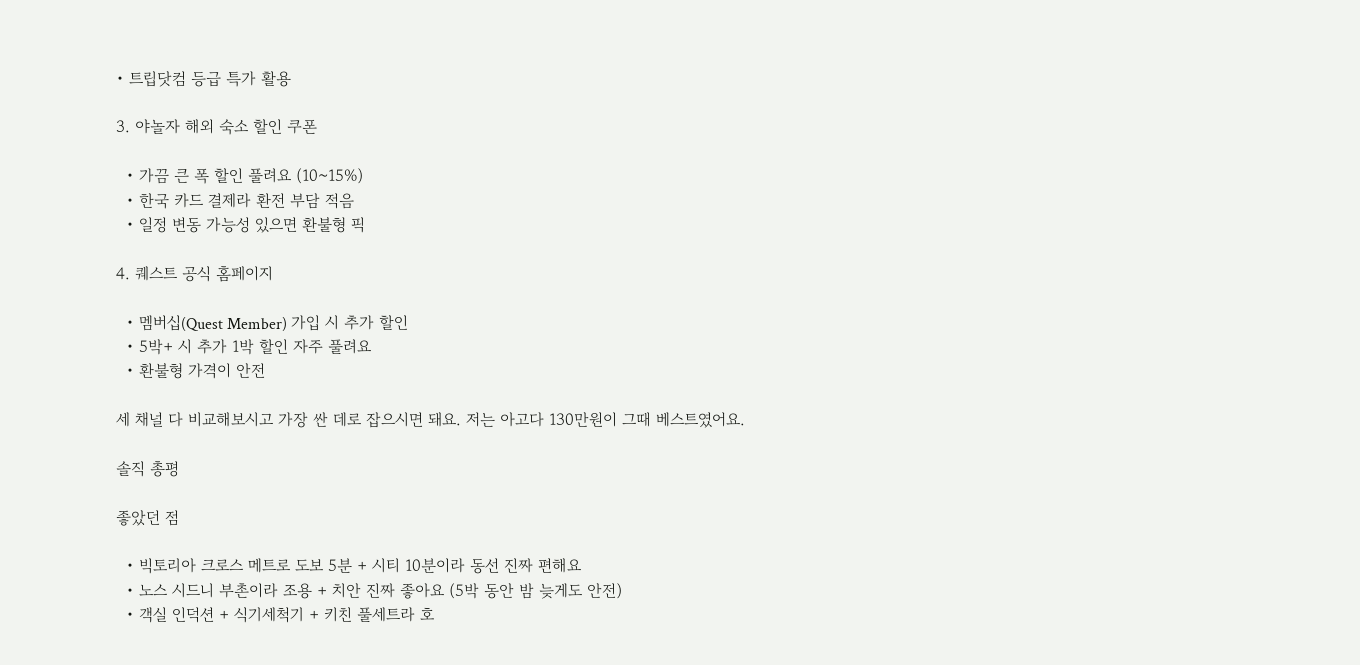• 트립닷컴 등급 특가 활용

3. 야놀자 해외 숙소 할인 쿠폰

  • 가끔 큰 폭 할인 풀려요 (10~15%)
  • 한국 카드 결제라 환전 부담 적음
  • 일정 변동 가능성 있으면 환불형 픽

4. 퀘스트 공식 홈페이지

  • 멤버십(Quest Member) 가입 시 추가 할인
  • 5박+ 시 추가 1박 할인 자주 풀려요
  • 환불형 가격이 안전

세 채널 다 비교해보시고 가장 싼 데로 잡으시면 돼요. 저는 아고다 130만원이 그때 베스트였어요.

솔직 총평

좋았던 점

  • 빅토리아 크로스 메트로 도보 5분 + 시티 10분이라 동선 진짜 편해요
  • 노스 시드니 부촌이라 조용 + 치안 진짜 좋아요 (5박 동안 밤 늦게도 안전)
  • 객실 인덕션 + 식기세척기 + 키친 풀세트라 호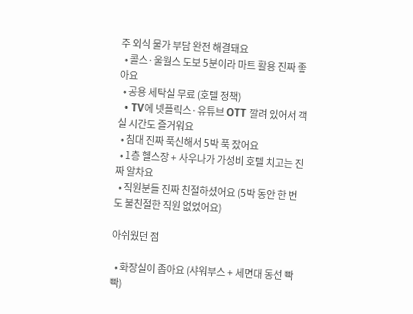주 외식 물가 부담 완전 해결돼요
  • 콜스·울월스 도보 5분이라 마트 활용 진짜 좋아요
  • 공용 세탁실 무료 (호텔 정책)
  • TV에 넷플릭스·유튜브 OTT 깔려 있어서 객실 시간도 즐거워요
  • 침대 진짜 푹신해서 5박 푹 잤어요
  • 1층 헬스장 + 사우나가 가성비 호텔 치고는 진짜 알차요
  • 직원분들 진짜 친절하셨어요 (5박 동안 한 번도 불친절한 직원 없었어요)

아쉬웠던 점

  • 화장실이 좁아요 (샤워부스 + 세면대 동선 빡빡)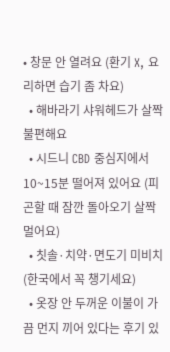• 창문 안 열려요 (환기 X, 요리하면 습기 좀 차요)
  • 해바라기 샤워헤드가 살짝 불편해요
  • 시드니 CBD 중심지에서 10~15분 떨어져 있어요 (피곤할 때 잠깐 돌아오기 살짝 멀어요)
  • 칫솔·치약·면도기 미비치 (한국에서 꼭 챙기세요)
  • 옷장 안 두꺼운 이불이 가끔 먼지 끼어 있다는 후기 있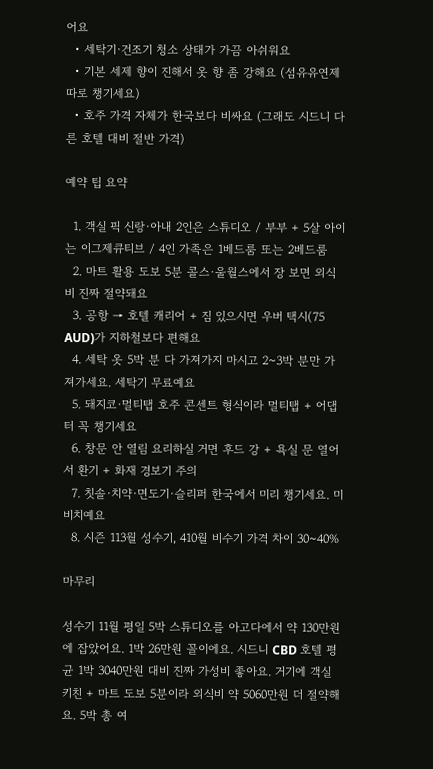어요
  • 세탁기·건조기 청소 상태가 가끔 아쉬워요
  • 기본 세제 향이 진해서 옷 향 좀 강해요 (섬유유연제 따로 챙기세요)
  • 호주 가격 자체가 한국보다 비싸요 (그래도 시드니 다른 호텔 대비 절반 가격)

예약 팁 요약

  1. 객실 픽 신랑·아내 2인은 스튜디오 / 부부 + 5살 아이는 이그제큐티브 / 4인 가족은 1베드룸 또는 2베드룸
  2. 마트 활용 도보 5분 콜스·울월스에서 장 보면 외식비 진짜 절약돼요
  3. 공항 → 호텔 캐리어 + 짐 있으시면 우버 택시(75 AUD)가 지하철보다 편해요
  4. 세탁 옷 5박 분 다 가져가지 마시고 2~3박 분만 가져가세요. 세탁기 무료예요
  5. 돼지코·멀티탭 호주 콘센트 형식이라 멀티탭 + 어댑터 꼭 챙기세요
  6. 창문 안 열림 요리하실 거면 후드 강 + 욕실 문 열어서 환기 + 화재 경보기 주의
  7. 칫솔·치약·면도기·슬리퍼 한국에서 미리 챙기세요. 미비치예요
  8. 시즌 113월 성수기, 410월 비수기 가격 차이 30~40%

마무리

성수기 11월 평일 5박 스튜디오를 아고다에서 약 130만원에 잡았어요. 1박 26만원 꼴이에요. 시드니 CBD 호텔 평균 1박 3040만원 대비 진짜 가성비 좋아요. 거기에 객실 키친 + 마트 도보 5분이라 외식비 약 5060만원 더 절약해요. 5박 총 여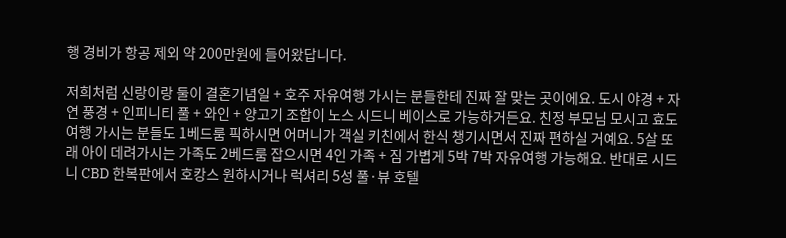행 경비가 항공 제외 약 200만원에 들어왔답니다.

저희처럼 신랑이랑 둘이 결혼기념일 + 호주 자유여행 가시는 분들한테 진짜 잘 맞는 곳이에요. 도시 야경 + 자연 풍경 + 인피니티 풀 + 와인 + 양고기 조합이 노스 시드니 베이스로 가능하거든요. 친정 부모님 모시고 효도여행 가시는 분들도 1베드룸 픽하시면 어머니가 객실 키친에서 한식 챙기시면서 진짜 편하실 거예요. 5살 또래 아이 데려가시는 가족도 2베드룸 잡으시면 4인 가족 + 짐 가볍게 5박 7박 자유여행 가능해요. 반대로 시드니 CBD 한복판에서 호캉스 원하시거나 럭셔리 5성 풀·뷰 호텔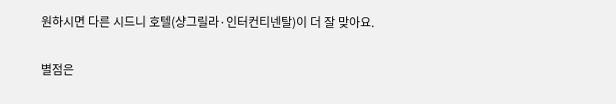원하시면 다른 시드니 호텔(샹그릴라·인터컨티넨탈)이 더 잘 맞아요.

별점은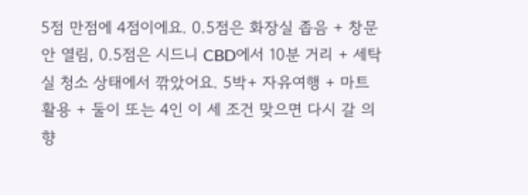5점 만점에 4점이에요. 0.5점은 화장실 좁음 + 창문 안 열림, 0.5점은 시드니 CBD에서 10분 거리 + 세탁실 청소 상태에서 깎았어요. 5박+ 자유여행 + 마트 활용 + 둘이 또는 4인 이 세 조건 맞으면 다시 갈 의향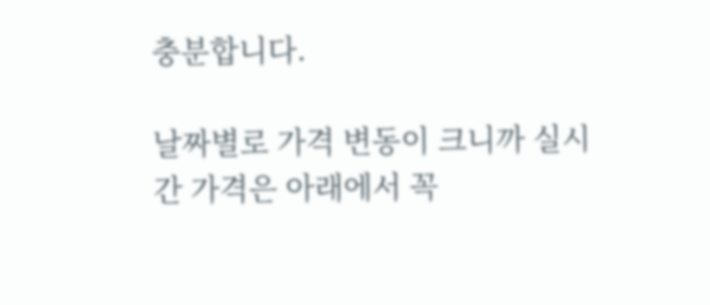충분합니다.

날짜별로 가격 변동이 크니까 실시간 가격은 아래에서 꼭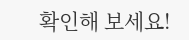확인해 보세요!